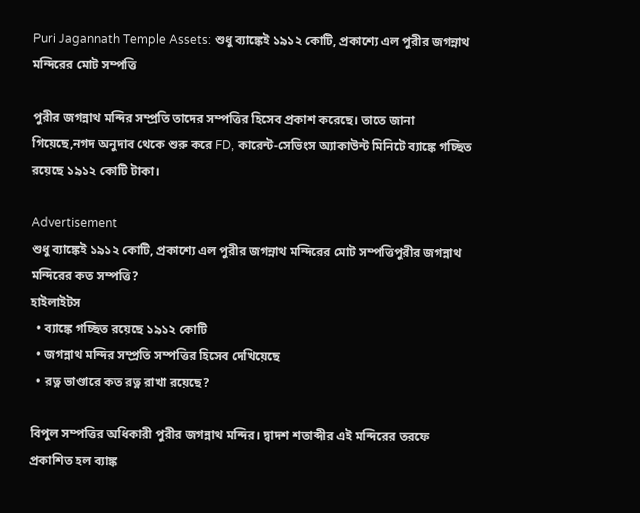Puri Jagannath Temple Assets: শুধু ব্যাঙ্কেই ১৯১২ কোটি, প্রকাশ্যে এল পুরীর জগন্নাথ মন্দিরের মোট সম্পত্তি

পুরীর জগন্নাথ মন্দির সম্প্রতি তাদের সম্পত্তির হিসেব প্রকাশ করেছে। তাতে জানা গিয়েছে,নগদ অনুদাব থেকে শুরু করে FD, কারেন্ট-সেভিংস অ্যাকাউন্ট মিনিটে ব্যাঙ্কে গচ্ছিত রয়েছে ১৯১২ কোটি টাকা।

Advertisement
শুধু ব্যাঙ্কেই ১৯১২ কোটি, প্রকাশ্যে এল পুরীর জগন্নাথ মন্দিরের মোট সম্পত্তিপুরীর জগন্নাথ মন্দিরের কত সম্পত্তি?
হাইলাইটস
  • ব্যাঙ্কে গচ্ছিত রয়েছে ১৯১২ কোটি
  • জগন্নাথ মন্দির সম্প্রতি সম্পত্তির হিসেব দেখিয়েছে
  • রত্ন ভাণ্ডারে কত রত্ন রাখা রয়েছে?

বিপুল সম্পত্তির অধিকারী পুরীর জগন্নাথ মন্দির। দ্বাদশ শতাব্দীর এই মন্দিরের তরফে প্রকাশিত হল ব্যাঙ্ক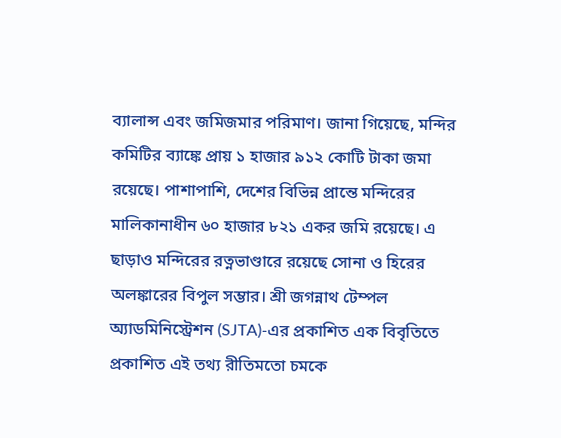ব্যালান্স এবং জমিজমার পরিমাণ। জানা গিয়েছে, মন্দির কমিটির ব্যাঙ্কে প্রায় ১ হাজার ৯১২ কোটি টাকা জমা রয়েছে। পাশাপাশি, দেশের বিভিন্ন প্রান্তে মন্দিরের মালিকানাধীন ৬০ হাজার ৮২১ একর জমি রয়েছে। এ ছাড়াও মন্দিরের রত্নভাণ্ডারে রয়েছে সোনা ও হিরের অলঙ্কারের বিপুল সম্ভার। শ্রী জগন্নাথ টেম্পল অ্যাডমিনিস্ট্রেশন (SJTA)-এর প্রকাশিত এক বিবৃতিতে প্রকাশিত এই তথ্য রীতিমতো চমকে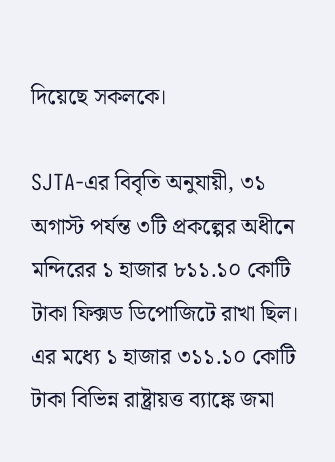দিয়েছে সকলকে।

SJTA-এর বিবৃতি অনুযায়ী, ৩১ অগাস্ট পর্যন্ত ৩টি প্রকল্পের অধীনে মন্দিরের ১ হাজার ৮১১.১০ কোটি টাকা ফিক্সড ডিপোজিটে রাখা ছিল। এর মধ্যে ১ হাজার ৩১১.১০ কোটি টাকা বিভিন্ন রাষ্ট্রায়ত্ত ব্যাঙ্কে জমা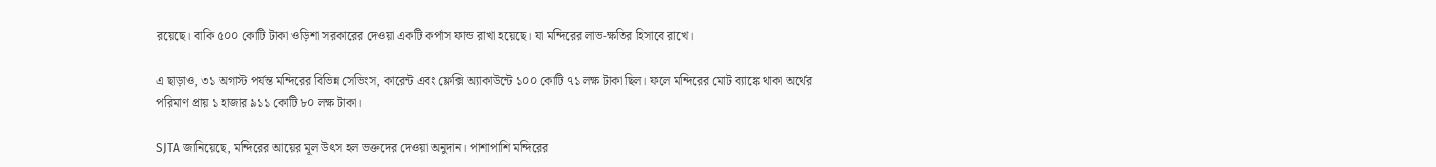রয়েছে। বাকি ৫০০ কোটি টাকা ওড়িশা সরকারের দেওয়া একটি কর্পাস ফান্ড রাখা হয়েছে। যা মন্দিরের লাভ-ক্ষতির হিসাবে রাখে।

এ ছাড়াও, ৩১ অগাস্ট পর্যন্ত মন্দিরের বিভিন্ন সেভিংস, কারেন্ট এবং ফ্লেক্সি অ্যাকাউন্টে ১০০ কোটি ৭১ লক্ষ টাকা ছিল। ফলে মন্দিরের মোট ব্যাঙ্কে থাকা অর্থের পরিমাণ প্রায় ১ হাজার ৯১১ কোটি ৮০ লক্ষ টাকা।

SJTA জানিয়েছে, মন্দিরের আয়ের মূল উৎস হল ভক্তদের দেওয়া অনুদান। পাশাপাশি মন্দিরের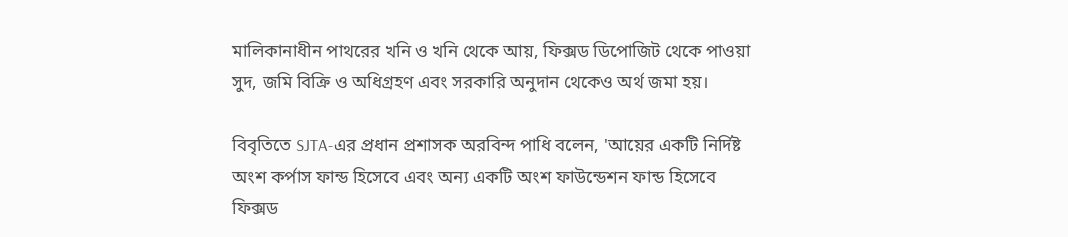মালিকানাধীন পাথরের খনি ও খনি থেকে আয়, ফিক্সড ডিপোজিট থেকে পাওয়া সুদ, জমি বিক্রি ও অধিগ্রহণ এবং সরকারি অনুদান থেকেও অর্থ জমা হয়।

বিবৃতিতে SJTA-এর প্রধান প্রশাসক অরবিন্দ পাধি বলেন, 'আয়ের একটি নির্দিষ্ট অংশ কর্পাস ফান্ড হিসেবে এবং অন্য একটি অংশ ফাউন্ডেশন ফান্ড হিসেবে ফিক্সড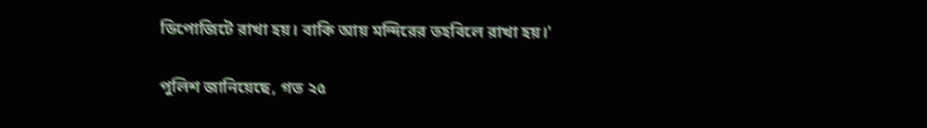ডিপোজিটে রাখা হয়। বাকি আয় মন্দিরের তহবিলে রাখা হয়।'

পুলিশ জানিয়েছে, গত ২৫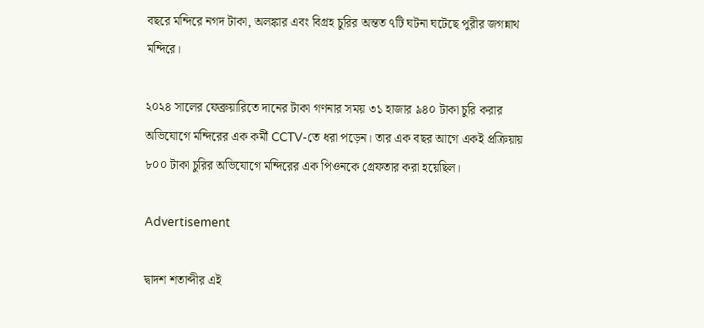বছরে মন্দিরে নগদ টাকা, অলঙ্কার এবং বিগ্রহ চুরির অন্তত ৭টি ঘটনা ঘটেছে পুরীর জগন্নাথ মন্দিরে।

২০২৪ সালের ফেব্রুয়ারিতে দানের টাকা গণনার সময় ৩১ হাজার ৯৪০ টাকা চুরি করার অভিযোগে মন্দিরের এক কর্মী CCTV-তে ধরা পড়েন। তার এক বছর আগে একই প্রক্রিয়ায় ৮০০ টাকা চুরির অভিযোগে মন্দিরের এক পিওনকে গ্রেফতার করা হয়েছিল।

Advertisement

দ্বাদশ শতাব্দীর এই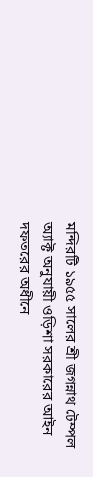মন্দিরটি ১৯৫৫ সালের শ্রী জগন্নাথ টেম্পল অ্যাক্ট অনুযায়ী ওড়িশা সরকারের আইন দফতরের অধীনে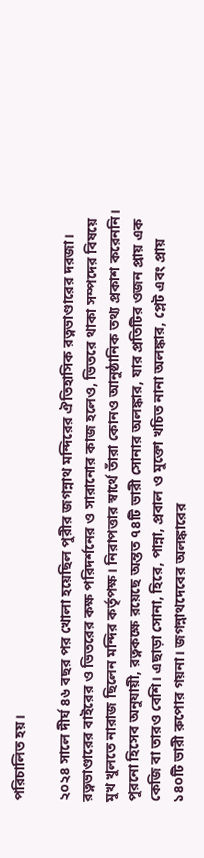পরিচালিত হয়।

২০২৪ সালে দীর্ঘ ৪৬ বছর পর খোলা হয়েছিল পুরীর জগন্নাথ মন্দিরের ঐতিহাসিক রত্নভাণ্ডারের দরজা। রত্নভাণ্ডারের বাইরের ও ভিতরের কক্ষ পরিদর্শনের ও সারানোর কাজ হলেও, ভিতরে থাকা সম্পদের বিষয়ে মুখ খুলতে নারাজ ছিলেন মন্দির কর্তৃপক্ষ। নিরাপত্তার স্বার্থে তাঁরা কোনও আনুষ্ঠানিক তথ্য প্রকাশ করেননি। পুরনো হিসেব অনুযায়ী, রত্নকক্ষে রয়েছে অন্তত ৭৪টি ভারী সোনার অলঙ্কার, যার প্রতিটির ওজন প্রায় এক কেজি বা তারও বেশি। এছাড়া সোনা, হিরে, পান্না, প্রবাল ও মুক্তো খচিত নানা অলঙ্কার, প্লেট এবং প্রায় ১৪০টি ভারী রুপোর গয়না। জগন্নাথদেবের অলঙ্কারের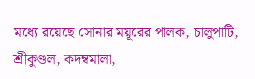মধ্যে রয়েছে সোনার ময়ূরের পালক, চালুপাটি, শ্রীকুণ্ডল, কদম্বমালা,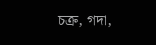চক্র, গদা,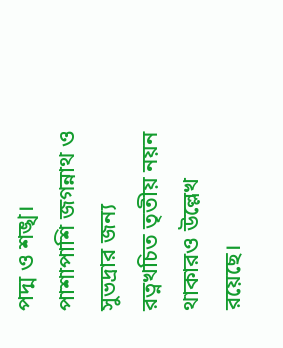পদ্ম ও শঙ্খ। পাশাপাশি জগন্নাথ ও সুভদ্রার জন্য রত্নখচিত তৃতীয় নয়ন থাকারও উল্লেখ রয়েছে।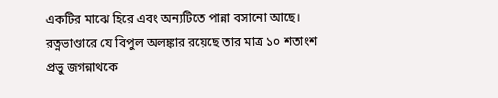একটির মাঝে হিরে এবং অন্যটিতে পান্না বসানো আছে।  রত্নভাণ্ডারে যে বিপুল অলঙ্কার রয়েছে তার মাত্র ১০ শতাংশ প্রভু জগন্নাথকে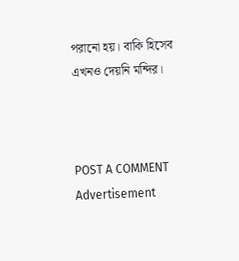পরানো হয়। বাকি হিসেব এখনও দেয়নি মন্দির।



POST A COMMENT
Advertisement